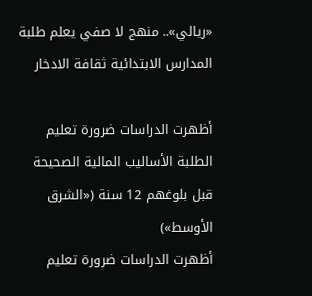«ريالي».. منهج لا صفي يعلم طلبة المدارس الابتدائية ثقافة الادخار

أظهرت الدراسات ضرورة تعليم الطلبة الأساليب المالية الصحيحة قبل بلوغهم 12 سنة («الشرق الأوسط»)
أظهرت الدراسات ضرورة تعليم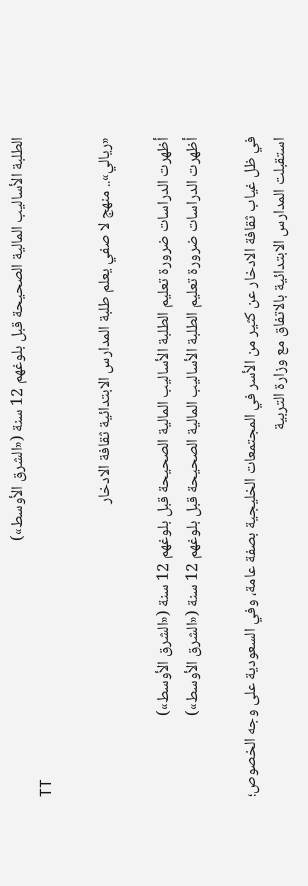الطلبة الأساليب المالية الصحيحة قبل بلوغهم 12 سنة («الشرق الأوسط»)
TT

«ريالي».. منهج لا صفي يعلم طلبة المدارس الابتدائية ثقافة الادخار

أظهرت الدراسات ضرورة تعليم الطلبة الأساليب المالية الصحيحة قبل بلوغهم 12 سنة («الشرق الأوسط»)
أظهرت الدراسات ضرورة تعليم الطلبة الأساليب المالية الصحيحة قبل بلوغهم 12 سنة («الشرق الأوسط»)

في ظل غياب ثقافة الادخار عن كثير من الأسر في المجتمعات الخليجية بصفة عامة، وفي السعودية على وجه الخصوص؛ استقبلت المدارس الابتدائية بالاتفاق مع وزارة التربية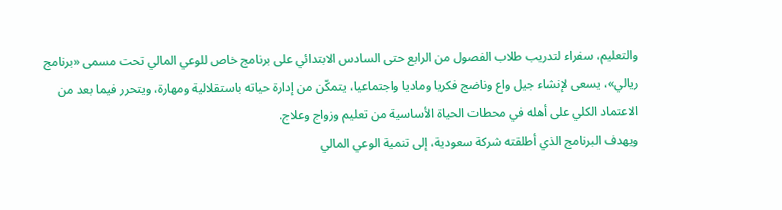والتعليم، سفراء لتدريب طلاب الفصول من الرابع حتى السادس الابتدائي على برنامج خاص للوعي المالي تحت مسمى «برنامج ريالي»، يسعى لإنشاء جيل واع وناضج فكريا وماديا واجتماعيا، يتمكّن من إدارة حياته باستقلالية ومهارة، ويتحرر فيما بعد من الاعتماد الكلي على أهله في محطات الحياة الأساسية من تعليم وزواج وعلاج.
ويهدف البرنامج الذي أطلقته شركة سعودية، إلى تنمية الوعي المالي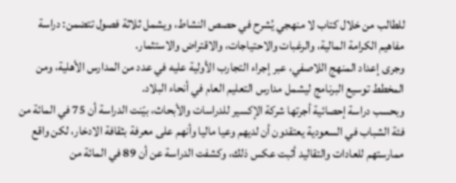للطالب من خلال كتاب لا منهجي يُشرح في حصص النشاط، ويشمل ثلاثة فصول تتضمن: دراسة مفاهيم الكرامة المالية، والرغبات والاحتياجات، والاقتراض والاستثمار.
وجرى إعداد المنهج اللاصفي، عبر إجراء التجارب الأولية عليه في عدد من المدارس الأهلية، ومن المخطط توسيع البرنامج ليشمل مدارس التعليم العام في أنحاء البلاد.
وبحسب دراسة إحصائية أجرتها شركة الإكسير للدراسات والأبحاث، بيّنت الدراسة أن 75 في المائة من فئة الشباب في السعودية يعتقدون أن لديهم وعيا ماليا وأنهم على معرفة بثقافة الادخار، لكن واقع ممارستهم للعادات والتقاليد أثبت عكس ذلك، وكشفت الدراسة عن أن 89 في المائة من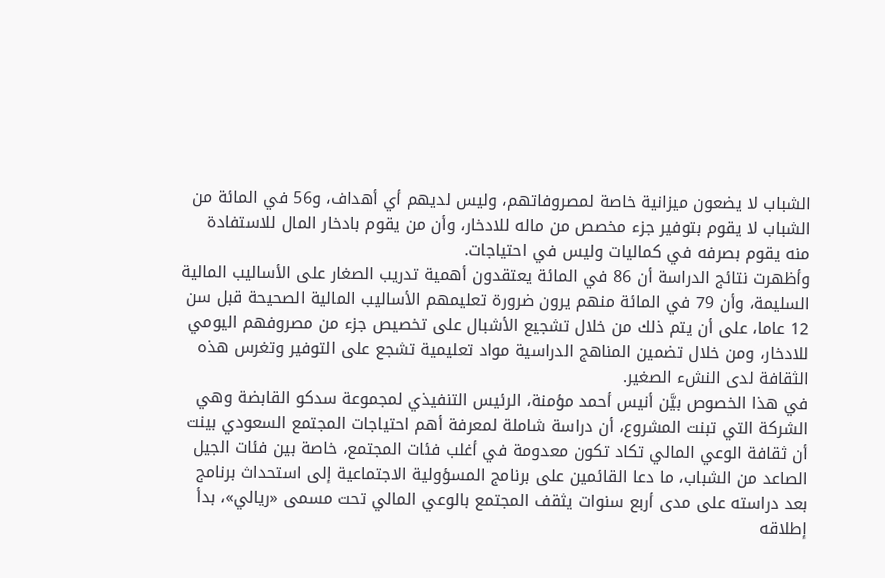الشباب لا يضعون ميزانية خاصة لمصروفاتهم، وليس لديهم أي أهداف، و56 في المائة من الشباب لا يقوم بتوفير جزء مخصص من ماله للادخار، وأن من يقوم بادخار المال للاستفادة منه يقوم بصرفه في كماليات وليس في احتياجات.
وأظهرت نتائج الدراسة أن 86 في المائة يعتقدون أهمية تدريب الصغار على الأساليب المالية السليمة، وأن 79 في المائة منهم يرون ضرورة تعليمهم الأساليب المالية الصحيحة قبل سن 12 عاما، على أن يتم ذلك من خلال تشجيع الأشبال على تخصيص جزء من مصروفهم اليومي للادخار، ومن خلال تضمين المناهج الدراسية مواد تعليمية تشجع على التوفير وتغرس هذه الثقافة لدى النشء الصغير.
في هذا الخصوص بيَّن أنيس أحمد مؤمنة، الرئيس التنفيذي لمجموعة سدكو القابضة وهي الشركة التي تبنت المشروع، أن دراسة شاملة لمعرفة أهم احتياجات المجتمع السعودي بينت أن ثقافة الوعي المالي تكاد تكون معدومة في أغلب فئات المجتمع، خاصة بين فئات الجيل الصاعد من الشباب، ما دعا القائمين على برنامج المسؤولية الاجتماعية إلى استحداث برنامج بعد دراسته على مدى أربع سنوات يثقف المجتمع بالوعي المالي تحت مسمى «ريالي»، بدأ إطلاقه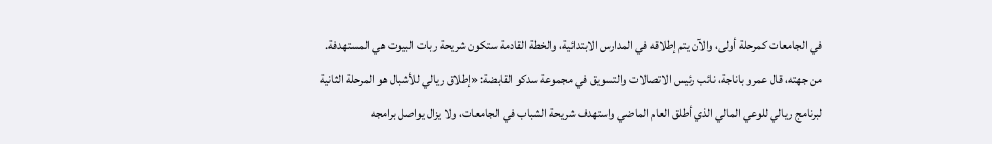في الجامعات كمرحلة أولى، والآن يتم إطلاقه في المدارس الابتدائية، والخطة القادمة ستكون شريحة ربات البيوت هي المستهدفة.
من جهته، قال عمرو باناجة، نائب رئيس الاتصالات والتسويق في مجموعة سدكو القابضة: «إطلاق ريالي للأشبال هو المرحلة الثانية لبرنامج ريالي للوعي المالي الذي أطلق العام الماضي واستهدف شريحة الشباب في الجامعات، ولا يزال يواصل برامجه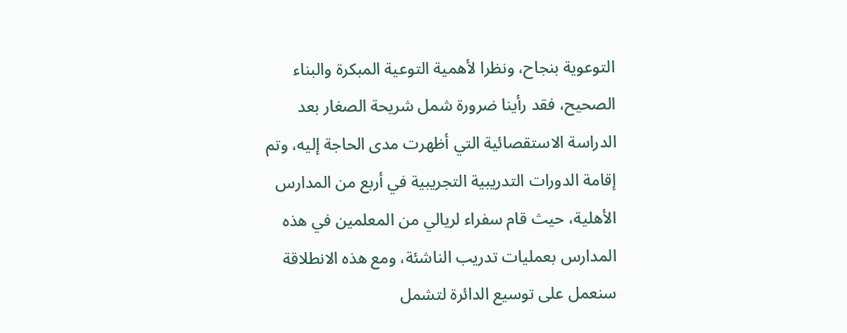التوعوية بنجاح، ونظرا لأهمية التوعية المبكرة والبناء الصحيح، فقد رأينا ضرورة شمل شريحة الصغار بعد الدراسة الاستقصائية التي أظهرت مدى الحاجة إليه، وتم إقامة الدورات التدريبية التجريبية في أربع من المدارس الأهلية، حيث قام سفراء لريالي من المعلمين في هذه المدارس بعمليات تدريب الناشئة، ومع هذه الانطلاقة سنعمل على توسيع الدائرة لتشمل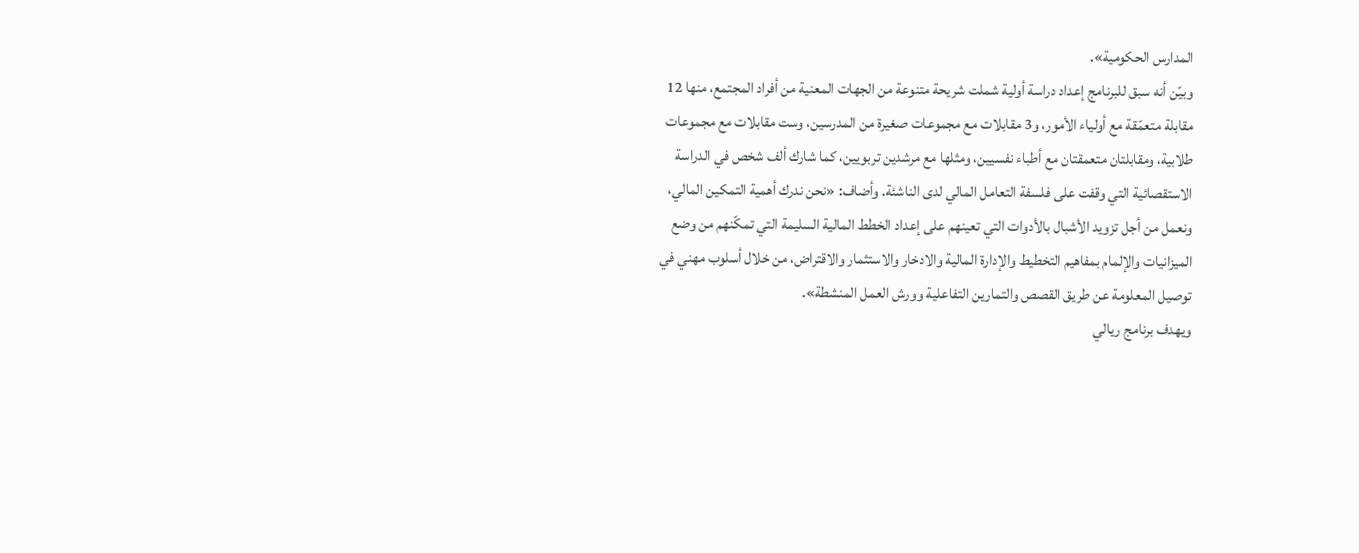المدارس الحكومية».
وبيّن أنه سبق للبرنامج إعداد دراسة أولية شملت شريحة متنوعة من الجهات المعنية من أفراد المجتمع، منها 12 مقابلة متعمّقة مع أولياء الأمور، و3 مقابلات مع مجموعات صغيرة من المدرسين، وست مقابلات مع مجموعات طلابية، ومقابلتان متعمقتان مع أطباء نفسيين، ومثلها مع مرشدين تربويين، كما شارك ألف شخص في الدراسة الاستقصائية التي وقفت على فلسفة التعامل المالي لدى الناشئة. وأضاف: «نحن ندرك أهمية التمكين المالي، ونعمل من أجل تزويد الأشبال بالأدوات التي تعينهم على إعداد الخطط المالية السليمة التي تمكّنهم من وضع الميزانيات والإلمام بمفاهيم التخطيط والإدارة المالية والادخار والاستثمار والاقتراض، من خلال أسلوب مهني في توصيل المعلومة عن طريق القصص والتمارين التفاعلية وورش العمل المنشطة».
ويهدف برنامج ريالي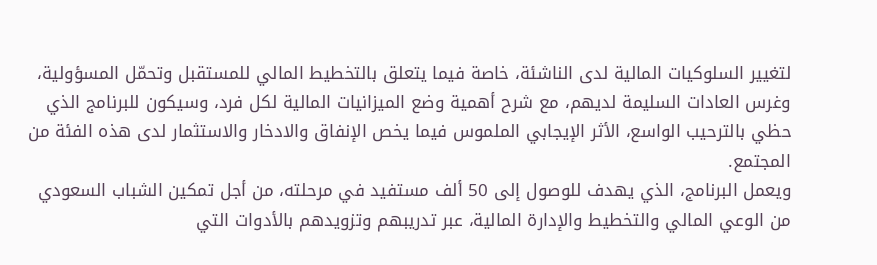لتغيير السلوكيات المالية لدى الناشئة، خاصة فيما يتعلق بالتخطيط المالي للمستقبل وتحمّل المسؤولية، وغرس العادات السليمة لديهم، مع شرح أهمية وضع الميزانيات المالية لكل فرد، وسيكون للبرنامج الذي حظي بالترحيب الواسع، الأثر الإيجابي الملموس فيما يخص الإنفاق والادخار والاستثمار لدى هذه الفئة من المجتمع.
ويعمل البرنامج، الذي يهدف للوصول إلى 50 ألف مستفيد في مرحلته، من أجل تمكين الشباب السعودي من الوعي المالي والتخطيط والإدارة المالية، عبر تدريبهم وتزويدهم بالأدوات التي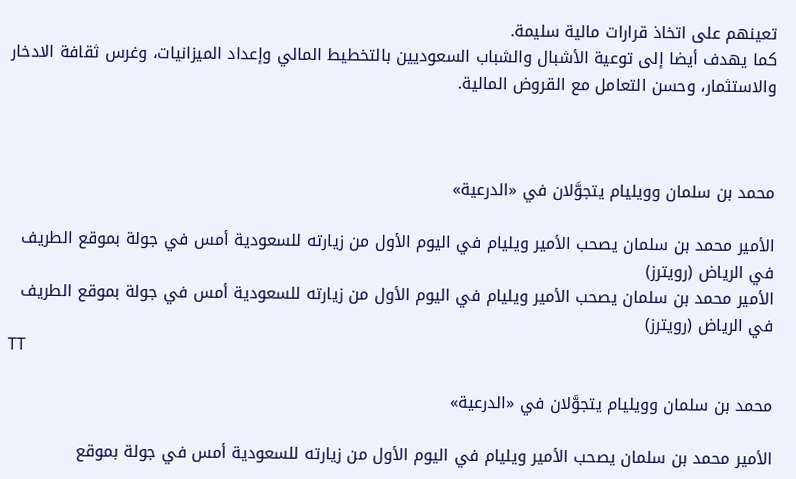تعينهم على اتخاذ قرارات مالية سليمة.
كما يهدف أيضا إلى توعية الأشبال والشباب السعوديين بالتخطيط المالي وإعداد الميزانيات، وغرس ثقافة الادخار والاستثمار، وحسن التعامل مع القروض المالية.



محمد بن سلمان وويليام يتجوَّلان في «الدرعية»

الأمير محمد بن سلمان يصحب الأمير ويليام في اليوم الأول من زيارته للسعودية أمس في جولة بموقع الطريف في الرياض (رويترز)
الأمير محمد بن سلمان يصحب الأمير ويليام في اليوم الأول من زيارته للسعودية أمس في جولة بموقع الطريف في الرياض (رويترز)
TT

محمد بن سلمان وويليام يتجوَّلان في «الدرعية»

الأمير محمد بن سلمان يصحب الأمير ويليام في اليوم الأول من زيارته للسعودية أمس في جولة بموقع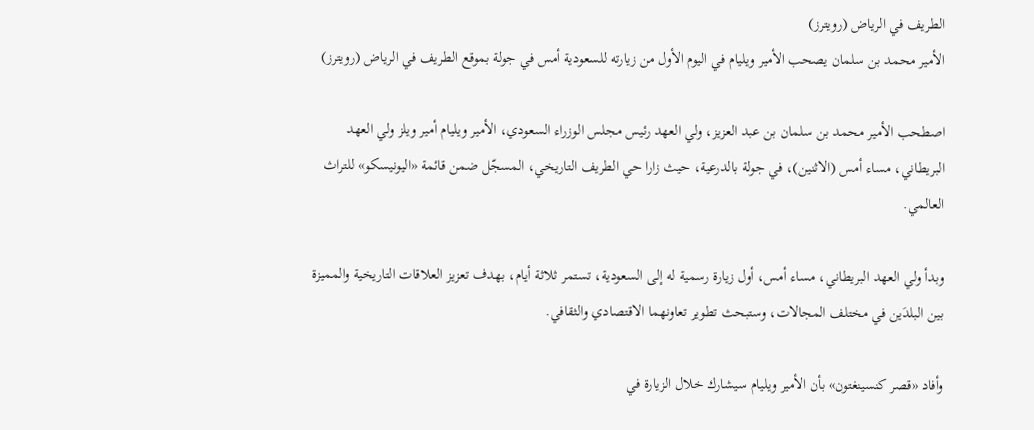الطريف في الرياض (رويترز)
الأمير محمد بن سلمان يصحب الأمير ويليام في اليوم الأول من زيارته للسعودية أمس في جولة بموقع الطريف في الرياض (رويترز)

اصطحب الأمير محمد بن سلمان بن عبد العزيز، ولي العهد رئيس مجلس الوزراء السعودي، الأمير ويليام أمير ويلز ولي العهد البريطاني، مساء أمس (الاثنين)، في جولة بالدرعية، حيث زارا حي الطريف التاريخي، المسجّل ضمن قائمة «اليونيسكو» للتراث العالمي.

وبدأ ولي العهد البريطاني، مساء أمس، أول زيارة رسمية له إلى السعودية، تستمر ثلاثة أيام، بهدف تعزيز العلاقات التاريخية والمميزة بين البلدَين في مختلف المجالات، وستبحث تطوير تعاونهما الاقتصادي والثقافي.

وأفاد «قصر كنسينغتون» بأن الأمير ويليام سيشارك خلال الزيارة في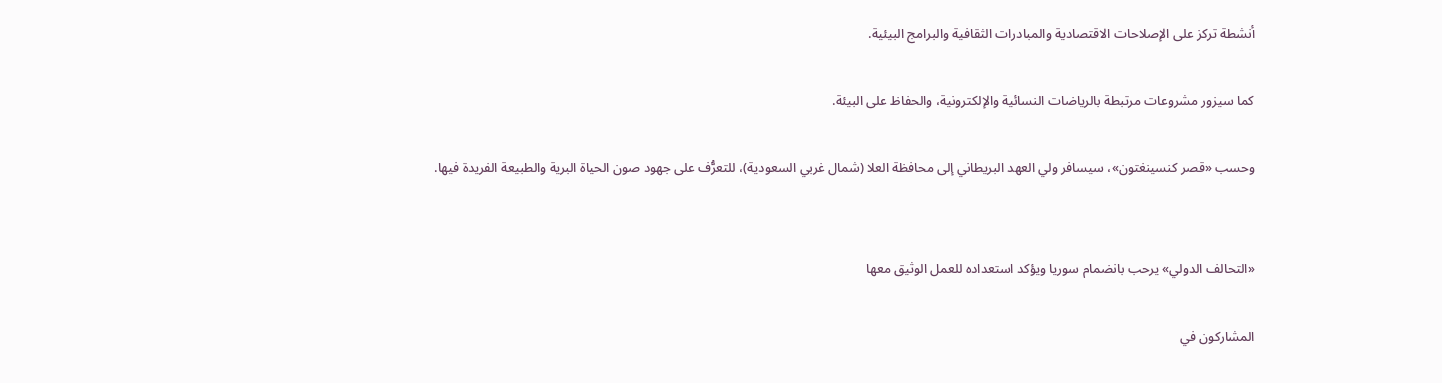أنشطة تركز على الإصلاحات الاقتصادية والمبادرات الثقافية والبرامج البيئية.

كما سيزور مشروعات مرتبطة بالرياضات النسائية والإلكترونية، والحفاظ على البيئة.

وحسب «قصر كنسينغتون»، سيسافر ولي العهد البريطاني إلى محافظة العلا (شمال غربي السعودية)، للتعرُّف على جهود صون الحياة البرية والطبيعة الفريدة فيها.


«التحالف الدولي» يرحب بانضمام سوريا ويؤكد استعداده للعمل الوثيق معها

المشاركون في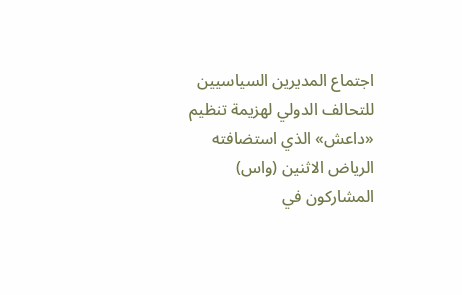اجتماع المديرين السياسيين للتحالف الدولي لهزيمة تنظيم «داعش» الذي استضافته الرياض الاثنين (واس)
المشاركون في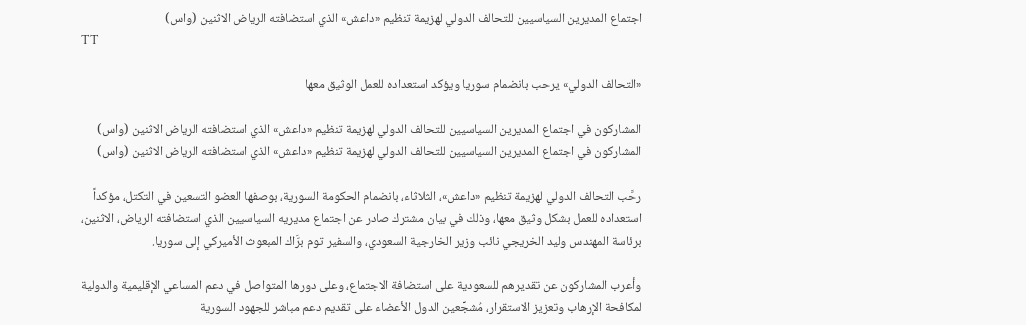اجتماع المديرين السياسيين للتحالف الدولي لهزيمة تنظيم «داعش» الذي استضافته الرياض الاثنين (واس)
TT

«التحالف الدولي» يرحب بانضمام سوريا ويؤكد استعداده للعمل الوثيق معها

المشاركون في اجتماع المديرين السياسيين للتحالف الدولي لهزيمة تنظيم «داعش» الذي استضافته الرياض الاثنين (واس)
المشاركون في اجتماع المديرين السياسيين للتحالف الدولي لهزيمة تنظيم «داعش» الذي استضافته الرياض الاثنين (واس)

رحَّب التحالف الدولي لهزيمة تنظيم «داعش»، الثلاثاء، بانضمام الحكومة السورية، بوصفها العضو التسعين في التكتل، مؤكداً استعداده للعمل بشكل وثيق معها، وذلك في بيان مشترك صادر عن اجتماع مديريه السياسيين الذي استضافته الرياض، الاثنين، برئاسة المهندس وليد الخريجي نائب وزير الخارجية السعودي، والسفير توم برَّاك المبعوث الأميركي إلى سوريا.

وأعرب المشاركون عن تقديرهم للسعودية على استضافة الاجتماع، وعلى دورها المتواصل في دعم المساعي الإقليمية والدولية لمكافحة الإرهاب وتعزيز الاستقرار، مُشجِّعين الدول الأعضاء على تقديم دعم مباشر للجهود السورية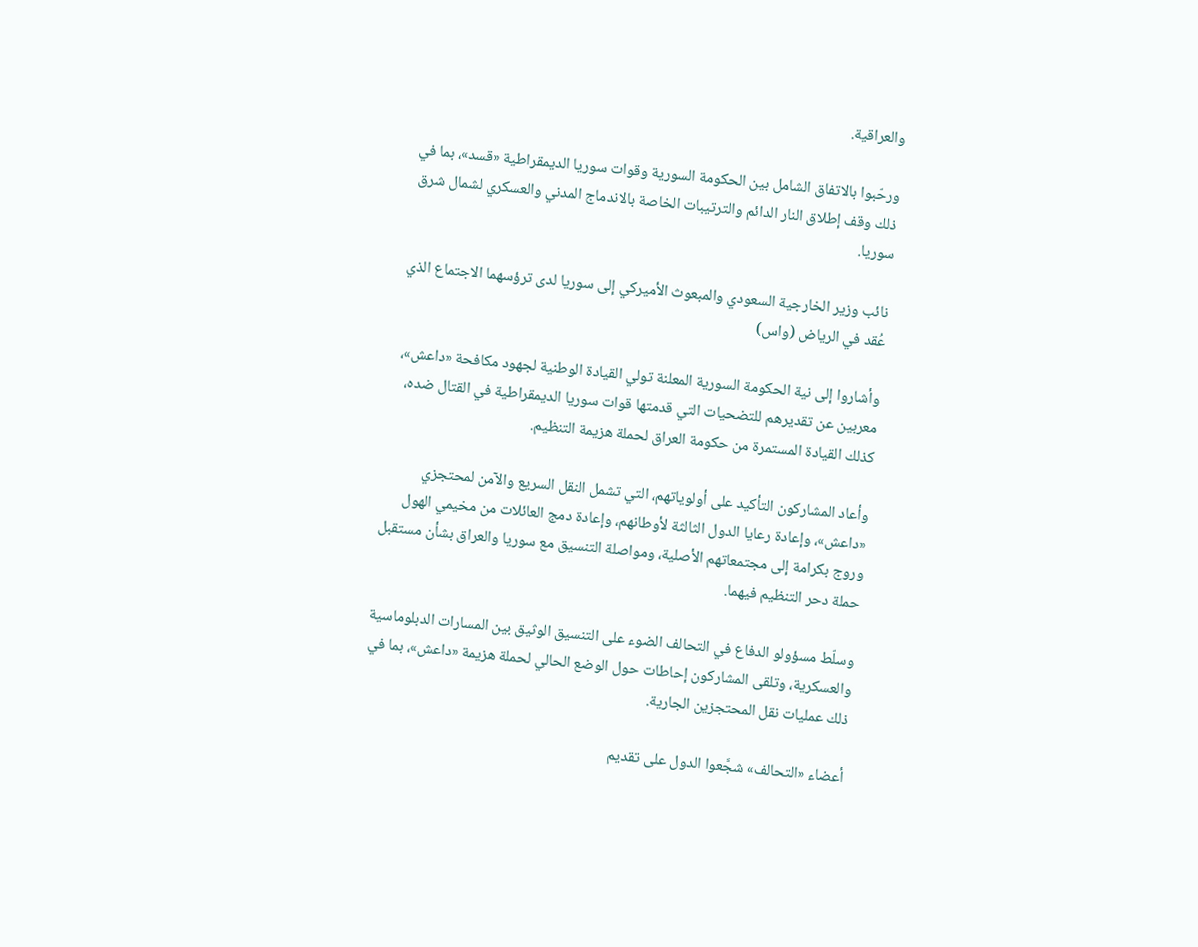والعراقية.

ورحّبوا بالاتفاق الشامل بين الحكومة السورية وقوات سوريا الديمقراطية «قسد»، بما في ذلك وقف إطلاق النار الدائم والترتيبات الخاصة بالاندماج المدني والعسكري لشمال شرق سوريا.

نائب وزير الخارجية السعودي والمبعوث الأميركي إلى سوريا لدى ترؤسهما الاجتماع الذي عُقد في الرياض (واس)

وأشاروا إلى نية الحكومة السورية المعلنة تولي القيادة الوطنية لجهود مكافحة «داعش»، معربين عن تقديرهم للتضحيات التي قدمتها قوات سوريا الديمقراطية في القتال ضده، كذلك القيادة المستمرة من حكومة العراق لحملة هزيمة التنظيم.

وأعاد المشاركون التأكيد على أولوياتهم، التي تشمل النقل السريع والآمن لمحتجزي «داعش»، وإعادة رعايا الدول الثالثة لأوطانهم، وإعادة دمج العائلات من مخيمي الهول وروج بكرامة إلى مجتمعاتهم الأصلية، ومواصلة التنسيق مع سوريا والعراق بشأن مستقبل حملة دحر التنظيم فيهما.

وسلّط مسؤولو الدفاع في التحالف الضوء على التنسيق الوثيق بين المسارات الدبلوماسية والعسكرية، وتلقى المشاركون إحاطات حول الوضع الحالي لحملة هزيمة «داعش»، بما في ذلك عمليات نقل المحتجزين الجارية.

أعضاء «التحالف» شجَّعوا الدول على تقديم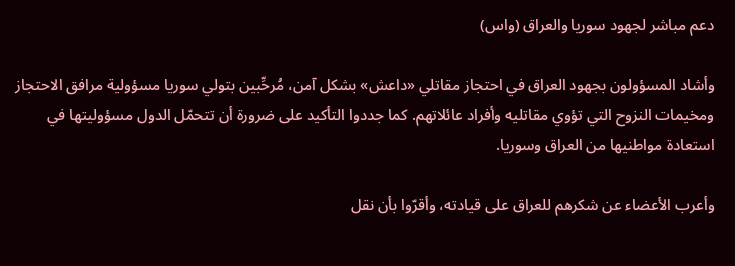دعم مباشر لجهود سوريا والعراق (واس)

وأشاد المسؤولون بجهود العراق في احتجاز مقاتلي «داعش» بشكل آمن، مُرحِّبين بتولي سوريا مسؤولية مرافق الاحتجاز ومخيمات النزوح التي تؤوي مقاتليه وأفراد عائلاتهم. كما جددوا التأكيد على ضرورة أن تتحمّل الدول مسؤوليتها في استعادة مواطنيها من العراق وسوريا.

وأعرب الأعضاء عن شكرهم للعراق على قيادته، وأقرّوا بأن نقل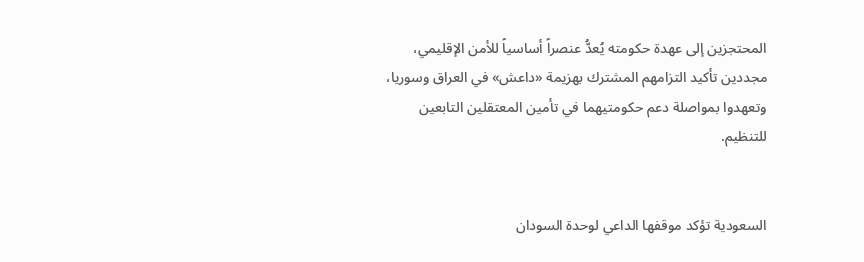المحتجزين إلى عهدة حكومته يُعدُّ عنصراً أساسياً للأمن الإقليمي، مجددين تأكيد التزامهم المشترك بهزيمة «داعش» في العراق وسوريا، وتعهدوا بمواصلة دعم حكومتيهما في تأمين المعتقلين التابعين للتنظيم.


السعودية تؤكد موقفها الداعي لوحدة السودان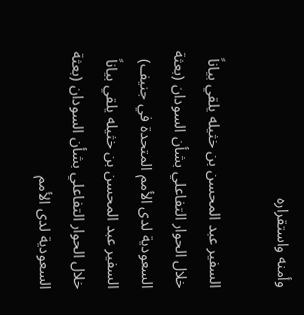وأمنه واستقراره

السفير عبد المحسن بن خثيله يلقي بياناً خلال الحوار التفاعلي بشأن السودان (بعثة السعودية لدى الأمم المتحدة في جنيف)
السفير عبد المحسن بن خثيله يلقي بياناً خلال الحوار التفاعلي بشأن السودان (بعثة السعودية لدى الأمم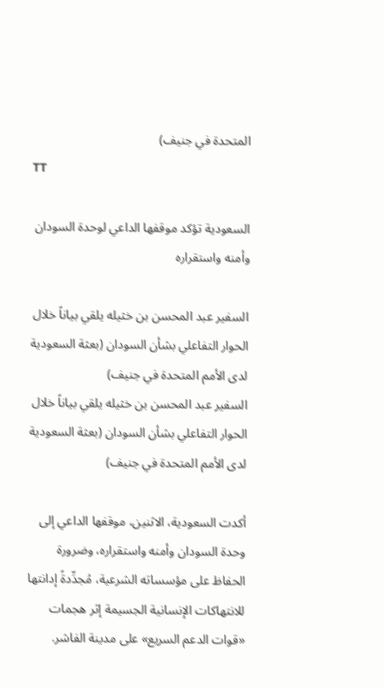المتحدة في جنيف)
TT

السعودية تؤكد موقفها الداعي لوحدة السودان وأمنه واستقراره

السفير عبد المحسن بن خثيله يلقي بياناً خلال الحوار التفاعلي بشأن السودان (بعثة السعودية لدى الأمم المتحدة في جنيف)
السفير عبد المحسن بن خثيله يلقي بياناً خلال الحوار التفاعلي بشأن السودان (بعثة السعودية لدى الأمم المتحدة في جنيف)

أكدت السعودية، الاثنين، موقفها الداعي إلى وحدة السودان وأمنه واستقراره، وضرورة الحفاظ على مؤسساته الشرعية، مُجدِّدةً إدانتها للانتهاكات الإنسانية الجسيمة إثر هجمات «قوات الدعم السريع» على مدينة الفاشر.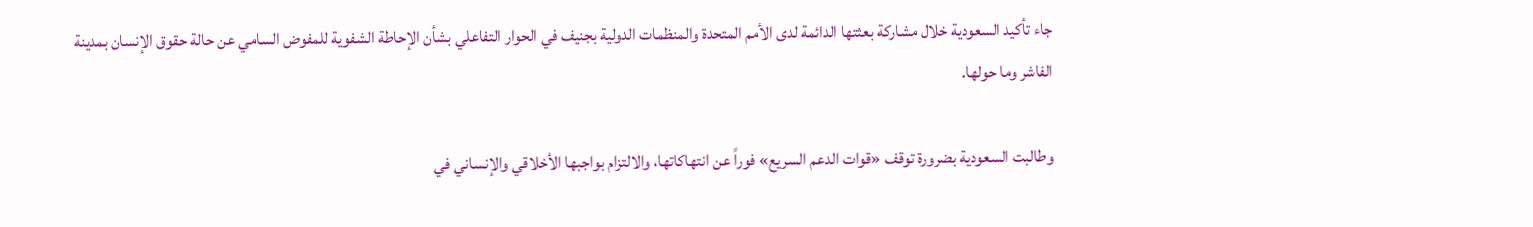جاء تأكيد السعودية خلال مشاركة بعثتها الدائمة لدى الأمم المتحدة والمنظمات الدولية بجنيف في الحوار التفاعلي بشأن الإحاطة الشفوية للمفوض السامي عن حالة حقوق الإنسان بمدينة الفاشر وما حولها.

وطالبت السعودية بضرورة توقف «قوات الدعم السريع» فوراً عن انتهاكاتها، والالتزام بواجبها الأخلاقي والإنساني في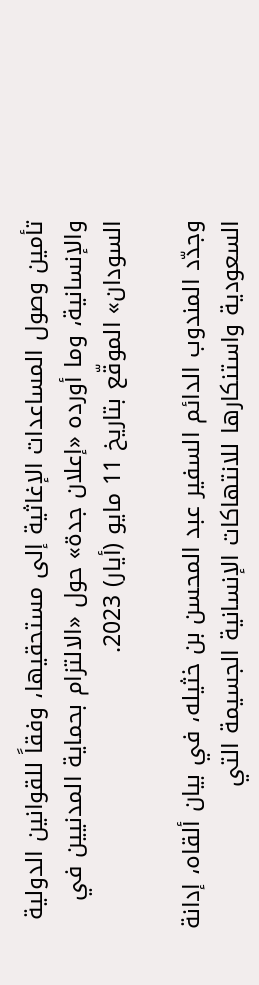تأمين وصول المساعدات الإغاثية إلى مستحقيها، وفقاً للقوانين الدولية والإنسانية، وما أورده «إعلان جدة» حول «الالتزام بحماية المدنيين في السودان» الموقّع بتاريخ 11 مايو (أيار) 2023.

وجدّد المندوب الدائم السفير عبد المحسن بن خثيله، في بيان ألقاه، إدانة السعودية واستنكارها للانتهاكات الإنسانية الجسيمة التي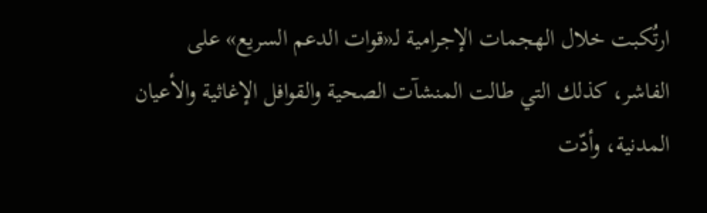ارتُكبت خلال الهجمات الإجرامية لـ«قوات الدعم السريع» على الفاشر، كذلك التي طالت المنشآت الصحية والقوافل الإغاثية والأعيان المدنية، وأدّت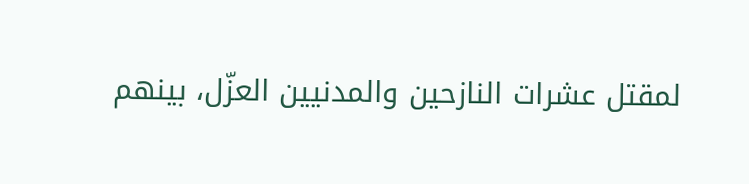لمقتل عشرات النازحين والمدنيين العزّل، بينهم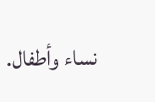نساء وأطفال.